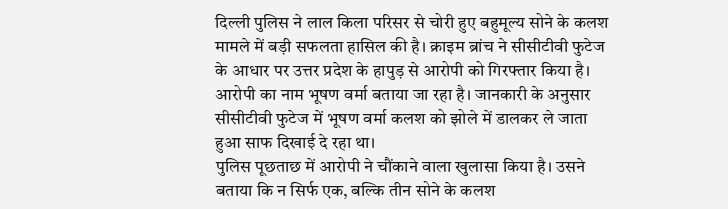दिल्ली पुलिस ने लाल किला परिसर से चोरी हुए बहुमूल्य सोने के कलश मामले में बड़ी सफलता हासिल की है। क्राइम ब्रांच ने सीसीटीवी फुटेज के आधार पर उत्तर प्रदेश के हापुड़ से आरोपी को गिरफ्तार किया है। आरोपी का नाम भूषण वर्मा बताया जा रहा है। जानकारी के अनुसार सीसीटीवी फुटेज में भूषण वर्मा कलश को झोले में डालकर ले जाता हुआ साफ दिखाई दे रहा था।
पुलिस पूछताछ में आरोपी ने चौंकाने वाला खुलासा किया है। उसने बताया कि न सिर्फ एक, बल्कि तीन सोने के कलश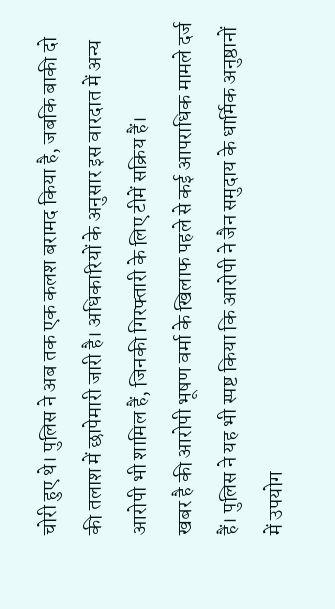चोरी हुए थे। पुलिस ने अब तक एक कलश बरामद किया है, जबकि बाकी दो की तलाश में छापेमारी जारी है। अधिकारियों के अनुसार इस वारदात में अन्य आरोपी भी शामिल हैं, जिनकी गिरफ्तारी के लिए टीमें सक्रिय हैं।
खबर है की आरोपी भूषण वर्मा के खिलाफ पहले से कई आपराधिक मामले दर्ज हैं। पुलिस ने यह भी स्पष्ट किया कि आरोपी ने जैन समुदाय के धार्मिक अनुष्ठानों में उपयोग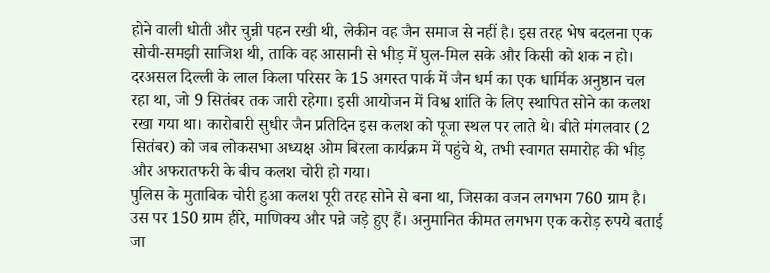होने वाली धोती और चुन्नी पहन रखी थी, लेकीन वह जैन समाज से नहीं है। इस तरह भेष बदलना एक सोची-समझी साजिश थी, ताकि वह आसानी से भीड़ में घुल-मिल सके और किसी को शक न हो।
दरअसल दिल्ली के लाल किला परिसर के 15 अगस्त पार्क में जैन धर्म का एक धार्मिक अनुष्ठान चल रहा था, जो 9 सितंबर तक जारी रहेगा। इसी आयोजन में विश्व शांति के लिए स्थापित सोने का कलश रखा गया था। कारोबारी सुधीर जैन प्रतिदिन इस कलश को पूजा स्थल पर लाते थे। बीते मंगलवार (2 सितंबर) को जब लोकसभा अध्यक्ष ओम बिरला कार्यक्रम में पहुंचे थे, तभी स्वागत समारोह की भीड़ और अफरातफरी के बीच कलश चोरी हो गया।
पुलिस के मुताबिक चोरी हुआ कलश पूरी तरह सोने से बना था, जिसका वजन लगभग 760 ग्राम है। उस पर 150 ग्राम हीरे, माणिक्य और पन्ने जड़े हुए हैं। अनुमानित कीमत लगभग एक करोड़ रुपये बताई जा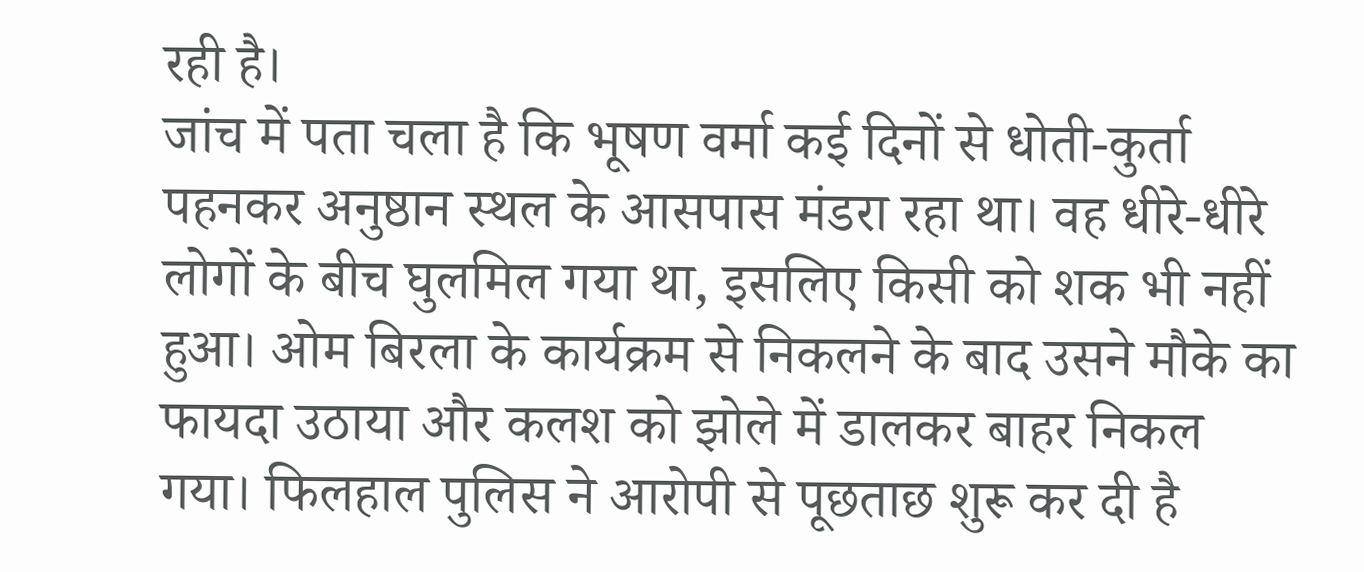रही है।
जांच में पता चला है कि भूषण वर्मा कई दिनों से धोती-कुर्ता पहनकर अनुष्ठान स्थल के आसपास मंडरा रहा था। वह धीरे-धीरे लोगों के बीच घुलमिल गया था, इसलिए किसी को शक भी नहीं हुआ। ओम बिरला के कार्यक्रम से निकलने के बाद उसने मौके का फायदा उठाया और कलश को झोले में डालकर बाहर निकल गया। फिलहाल पुलिस ने आरोपी से पूछताछ शुरू कर दी है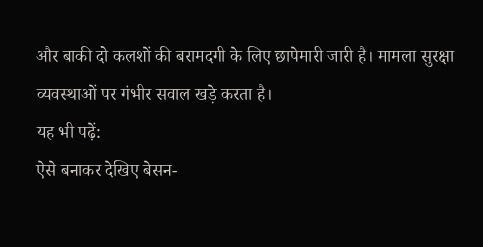और बाकी दो कलशों की बरामदगी के लिए छापेमारी जारी है। मामला सुरक्षा व्यवस्थाओं पर गंभीर सवाल खड़े करता है।
यह भी पढ़ें:
ऐसे बनाकर देखिए बेसन-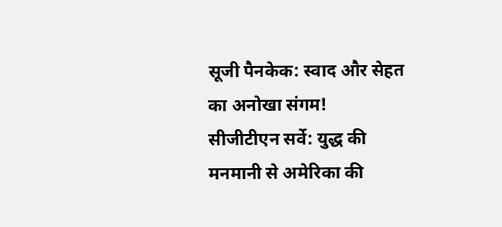सूजी पैनकेक: स्वाद और सेहत का अनोखा संगम!
सीजीटीएन सर्वे: युद्ध की मनमानी से अमेरिका की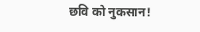छवि को नुकसान!